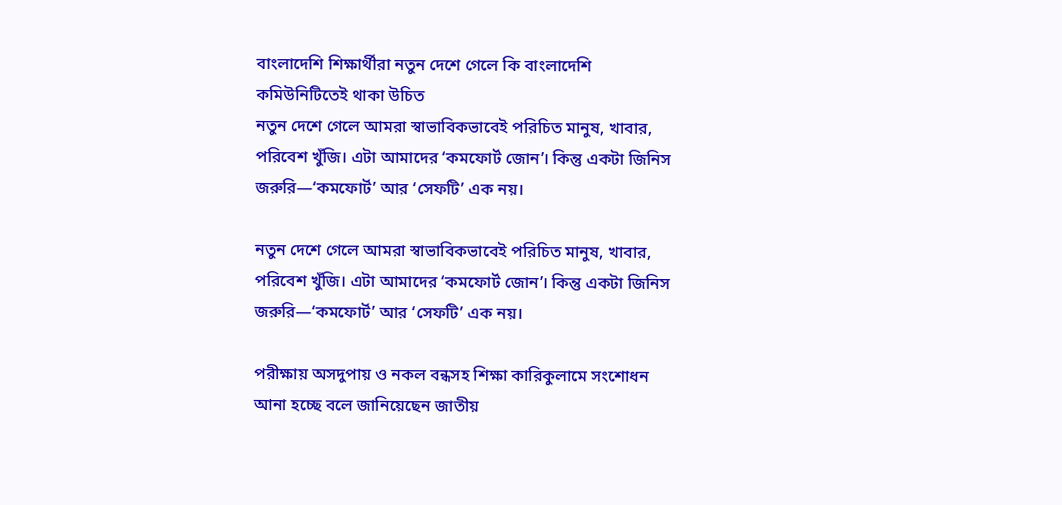বাংলাদেশি শিক্ষার্থীরা নতুন দেশে গেলে কি বাংলাদেশি কমিউনিটিতেই থাকা উচিত
নতুন দেশে গেলে আমরা স্বাভাবিকভাবেই পরিচিত মানুষ, খাবার, পরিবেশ খুঁজি। এটা আমাদের ‘কমফোর্ট জোন’। কিন্তু একটা জিনিস জরুরি—‘কমফোর্ট’ আর ‘সেফটি’ এক নয়।

নতুন দেশে গেলে আমরা স্বাভাবিকভাবেই পরিচিত মানুষ, খাবার, পরিবেশ খুঁজি। এটা আমাদের ‘কমফোর্ট জোন’। কিন্তু একটা জিনিস জরুরি—‘কমফোর্ট’ আর ‘সেফটি’ এক নয়।

পরীক্ষায় অসদুপায় ও নকল বন্ধসহ শিক্ষা কারিকুলামে সংশোধন আনা হচ্ছে বলে জানিয়েছেন জাতীয়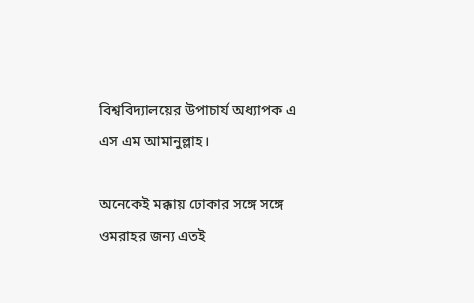বিশ্ববিদ্যালয়ের উপাচার্য অধ্যাপক এ এস এম আমানুল্লাহ।

অনেকেই মক্কায় ঢোকার সঙ্গে সঙ্গে ওমরাহর জন্য এতই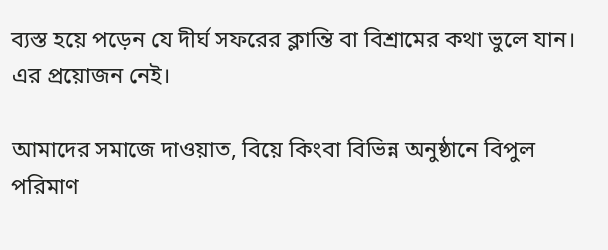ব্যস্ত হয়ে পড়েন যে দীর্ঘ সফরের ক্লান্তি বা বিশ্রামের কথা ভুলে যান। এর প্রয়োজন নেই।

আমাদের সমাজে দাওয়াত, বিয়ে কিংবা বিভিন্ন অনুষ্ঠানে বিপুল পরিমাণ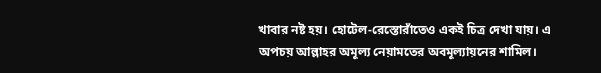খাবার নষ্ট হয়। হোটেল-রেস্তোরাঁতেও একই চিত্র দেখা যায়। এ অপচয় আল্লাহর অমূল্য নেয়ামতের অবমূল্যায়নের শামিল।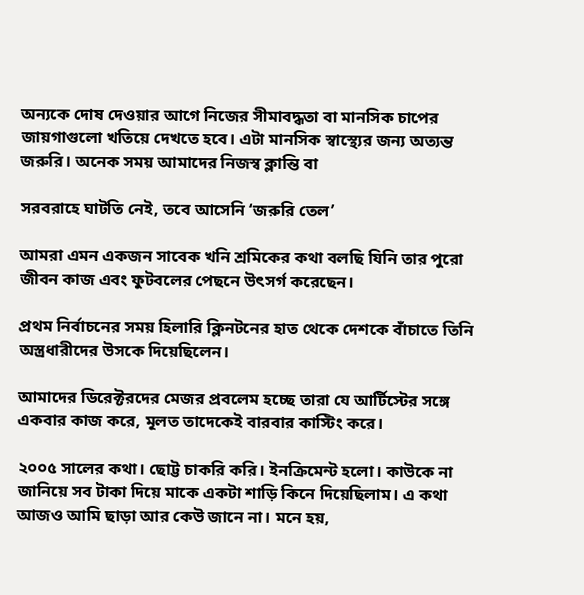অন্যকে দোষ দেওয়ার আগে নিজের সীমাবদ্ধতা বা মানসিক চাপের জায়গাগুলো খতিয়ে দেখতে হবে। এটা মানসিক স্বাস্থ্যের জন্য অত্যন্ত জরুরি। অনেক সময় আমাদের নিজস্ব ক্লান্তি বা

সরবরাহে ঘাটতি নেই, তবে আসেনি ‘জরুরি তেল’

আমরা এমন একজন সাবেক খনি শ্রমিকের কথা বলছি যিনি তার পুরো জীবন কাজ এবং ফুটবলের পেছনে উৎসর্গ করেছেন।

প্রথম নির্বাচনের সময় হিলারি ক্লিনটনের হাত থেকে দেশকে বাঁচাতে তিনি অস্ত্রধারীদের উসকে দিয়েছিলেন।

আমাদের ডিরেক্টরদের মেজর প্রবলেম হচ্ছে তারা যে আর্টিস্টের সঙ্গে একবার কাজ করে, মূলত তাদেকেই বারবার কাস্টিং করে।

২০০৫ সালের কথা। ছোট্ট চাকরি করি। ইনক্রিমেন্ট হলো। কাউকে না জানিয়ে সব টাকা দিয়ে মাকে একটা শাড়ি কিনে দিয়েছিলাম। এ কথা আজও আমি ছাড়া আর কেউ জানে না। মনে হয়,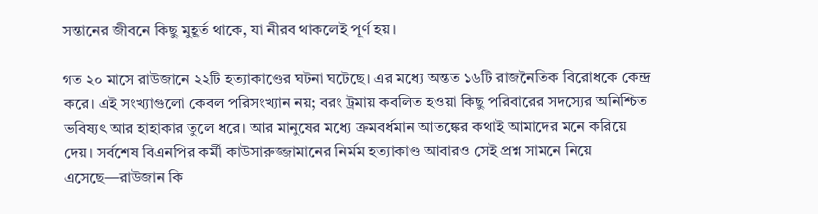সন্তানের জীবনে কিছু মুহূর্ত থাকে, যা নীরব থাকলেই পূর্ণ হয়।

গত ২০ মাসে রাউজানে ২২টি হত্যাকাণ্ডের ঘটনা ঘটেছে। এর মধ্যে অন্তত ১৬টি রাজনৈতিক বিরোধকে কেন্দ্র করে। এই সংখ্যাগুলো কেবল পরিসংখ্যান নয়; বরং ট্রমায় কবলিত হওয়া কিছু পরিবারের সদস্যের অনিশ্চিত ভবিষ্যৎ আর হাহাকার তুলে ধরে। আর মানুষের মধ্যে ক্রমবর্ধমান আতঙ্কের কথাই আমাদের মনে করিয়ে দেয়। সর্বশেষ বিএনপির কর্মী কাউসারুজ্জামানের নির্মম হত্যাকাণ্ড আবারও সেই প্রশ্ন সামনে নিয়ে এসেছে—রাউজান কি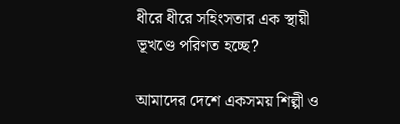ধীরে ধীরে সহিংসতার এক স্থায়ী ভূখণ্ডে পরিণত হচ্ছে?

আমাদের দেশে একসময় শিল্পী ও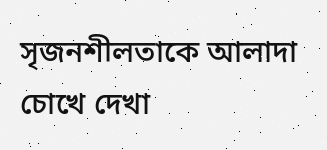সৃজনশীলতাকে আলাদা চোখে দেখা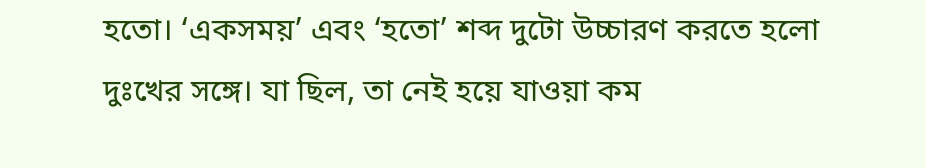হতো। ‘একসময়’ এবং ‘হতো’ শব্দ দুটো উচ্চারণ করতে হলো দুঃখের সঙ্গে। যা ছিল, তা নেই হয়ে যাওয়া কম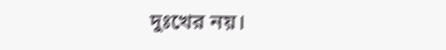দুঃখের নয়।